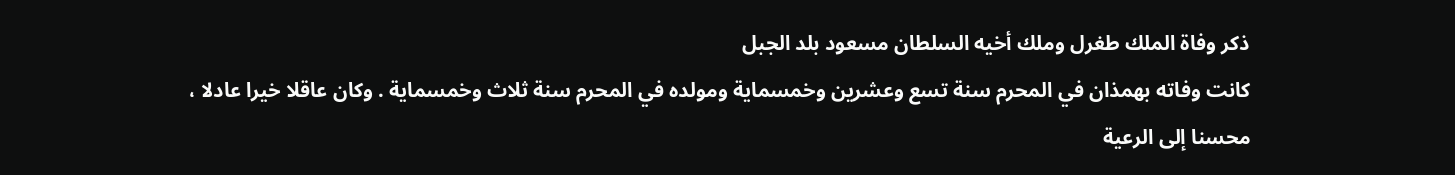ذكر وفاة الملك طغرل وملك أخيه السلطان مسعود بلد الجبل
كانت وفاته بهمذان في المحرم سنة تسع وعشرين وخمسماية ومولده في المحرم سنة ثلاث وخمسماية . وكان عاقلا خيرا عادلا ، محسنا إلى الرعية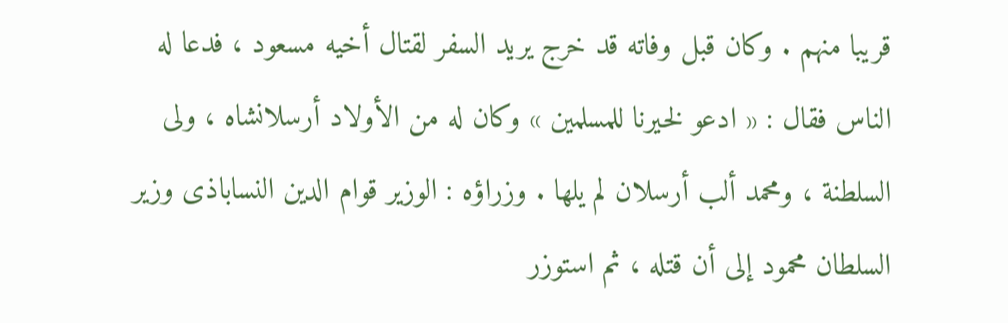قريبا منهم . وكان قبل وفاته قد خرج يريد السفر لقتال أخيه مسعود ، فدعا له الناس فقال : « ادعو لخيرنا للمسلمين » وكان له من الأولاد أرسلانشاه ، ولى السلطنة ، ومحمد ألب أرسلان لم يلها . وزراؤه : الوزير قوام الدين النساباذى وزير السلطان محمود إلى أن قتله ، ثم استوزر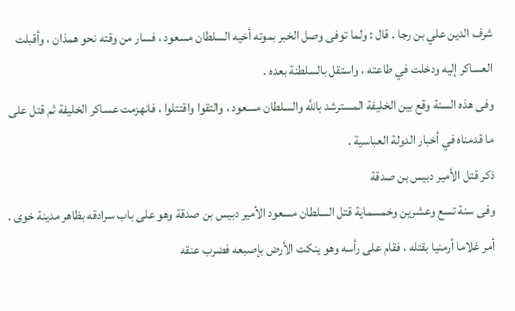شرف الدين علي بن رجا . قال : ولما توفى وصل الخبر بموته أخيه السلطان مسعود ، فسار من وقته نحو همذان ، وأقبلت العساكر إليه ودخلت في طاعته ، واستقل بالسلطنة بعده .
وفى هذه السنة وقع بين الخليفة المسترشد باللَّه والسلطان مسعود ، والتقوا واقتتلوا ، فانهزمت عساكر الخليفة ثم قتل على ما قدمناه في أخبار الدولة العباسية .
ذكر قتل الأمير دبيس بن صدقة
وفى سنة تسع وعشرين وخمسماية قتل السلطان مسعود الأمير دبيس بن صدقة وهو على باب سرادقه بظاهر مدينة خوى . أمر غلاما أرمنيا بقتله ، فقام على رأسه وهو ينكت الأرض بإصبعه فضرب عنقه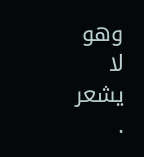وهو لا يشعر .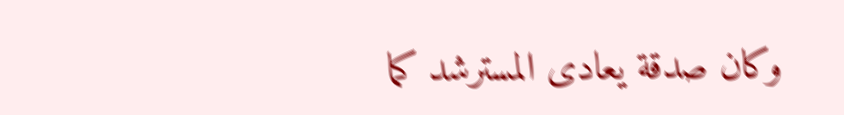وكان صدقة يعادى المسترشد كما